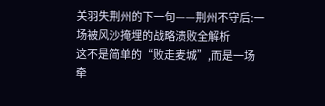关羽失荆州的下一句——荆州不守后:一场被风沙掩埋的战略溃败全解析
这不是简单的“败走麦城”,而是一场牵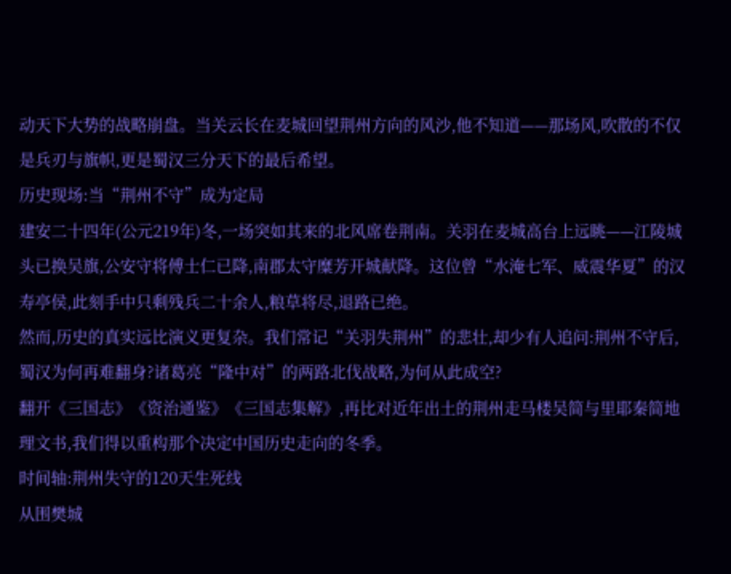动天下大势的战略崩盘。当关云长在麦城回望荆州方向的风沙,他不知道——那场风,吹散的不仅是兵刃与旗帜,更是蜀汉三分天下的最后希望。
历史现场:当“荆州不守”成为定局
建安二十四年(公元219年)冬,一场突如其来的北风席卷荆南。关羽在麦城高台上远眺——江陵城头已换吴旗,公安守将傅士仁已降,南郡太守糜芳开城献降。这位曾“水淹七军、威震华夏”的汉寿亭侯,此刻手中只剩残兵二十余人,粮草将尽,退路已绝。
然而,历史的真实远比演义更复杂。我们常记“关羽失荆州”的悲壮,却少有人追问:荆州不守后,蜀汉为何再难翻身?诸葛亮“隆中对”的两路北伐战略,为何从此成空?
翻开《三国志》《资治通鉴》《三国志集解》,再比对近年出土的荆州走马楼吴简与里耶秦简地理文书,我们得以重构那个决定中国历史走向的冬季。
时间轴:荆州失守的120天生死线
从围樊城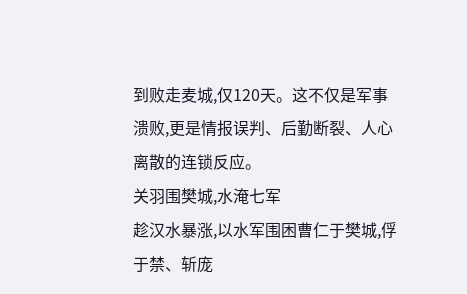到败走麦城,仅120天。这不仅是军事溃败,更是情报误判、后勤断裂、人心离散的连锁反应。
关羽围樊城,水淹七军
趁汉水暴涨,以水军围困曹仁于樊城,俘于禁、斩庞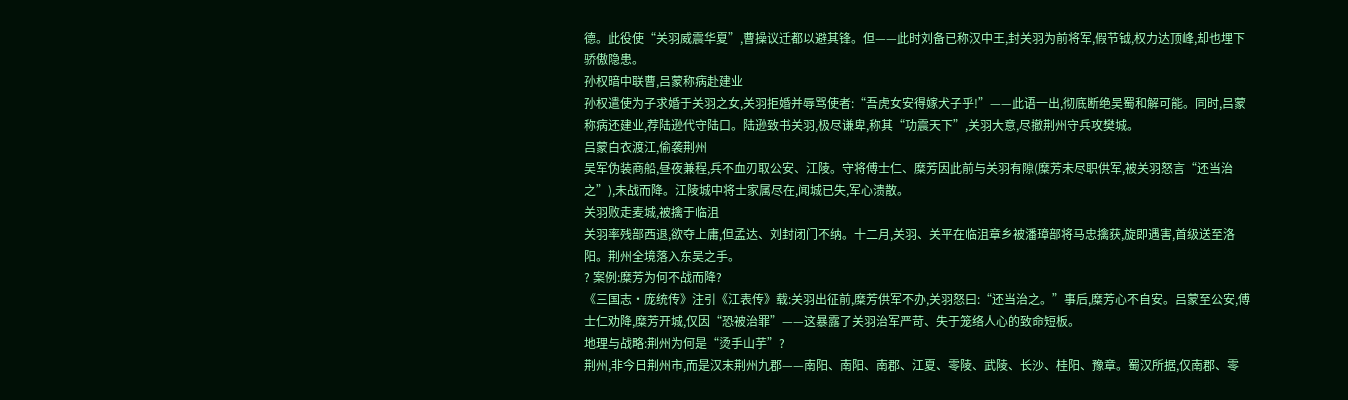德。此役使“关羽威震华夏”,曹操议迁都以避其锋。但——此时刘备已称汉中王,封关羽为前将军,假节钺,权力达顶峰,却也埋下骄傲隐患。
孙权暗中联曹,吕蒙称病赴建业
孙权遣使为子求婚于关羽之女,关羽拒婚并辱骂使者:“吾虎女安得嫁犬子乎!”——此语一出,彻底断绝吴蜀和解可能。同时,吕蒙称病还建业,荐陆逊代守陆口。陆逊致书关羽,极尽谦卑,称其“功震天下”,关羽大意,尽撤荆州守兵攻樊城。
吕蒙白衣渡江,偷袭荆州
吴军伪装商船,昼夜兼程,兵不血刃取公安、江陵。守将傅士仁、糜芳因此前与关羽有隙(糜芳未尽职供军,被关羽怒言“还当治之”),未战而降。江陵城中将士家属尽在,闻城已失,军心溃散。
关羽败走麦城,被擒于临沮
关羽率残部西退,欲夺上庸,但孟达、刘封闭门不纳。十二月,关羽、关平在临沮章乡被潘璋部将马忠擒获,旋即遇害,首级送至洛阳。荆州全境落入东吴之手。
? 案例:糜芳为何不战而降?
《三国志·庞统传》注引《江表传》载:关羽出征前,糜芳供军不办,关羽怒曰:“还当治之。”事后,糜芳心不自安。吕蒙至公安,傅士仁劝降,糜芳开城,仅因“恐被治罪”——这暴露了关羽治军严苛、失于笼络人心的致命短板。
地理与战略:荆州为何是“烫手山芋”?
荆州,非今日荆州市,而是汉末荆州九郡——南阳、南阳、南郡、江夏、零陵、武陵、长沙、桂阳、豫章。蜀汉所据,仅南郡、零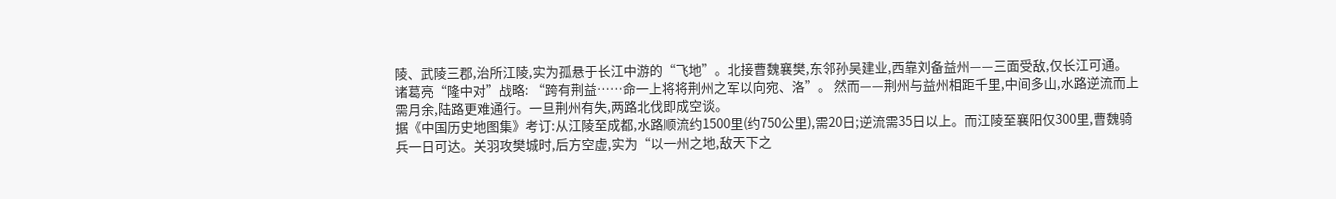陵、武陵三郡,治所江陵,实为孤悬于长江中游的“飞地”。北接曹魏襄樊,东邻孙吴建业,西靠刘备益州——三面受敌,仅长江可通。
诸葛亮“隆中对”战略: “跨有荆益……命一上将将荆州之军以向宛、洛”。 然而——荆州与益州相距千里,中间多山,水路逆流而上需月余,陆路更难通行。一旦荆州有失,两路北伐即成空谈。
据《中国历史地图集》考订:从江陵至成都,水路顺流约1500里(约750公里),需20日;逆流需35日以上。而江陵至襄阳仅300里,曹魏骑兵一日可达。关羽攻樊城时,后方空虚,实为“以一州之地,敌天下之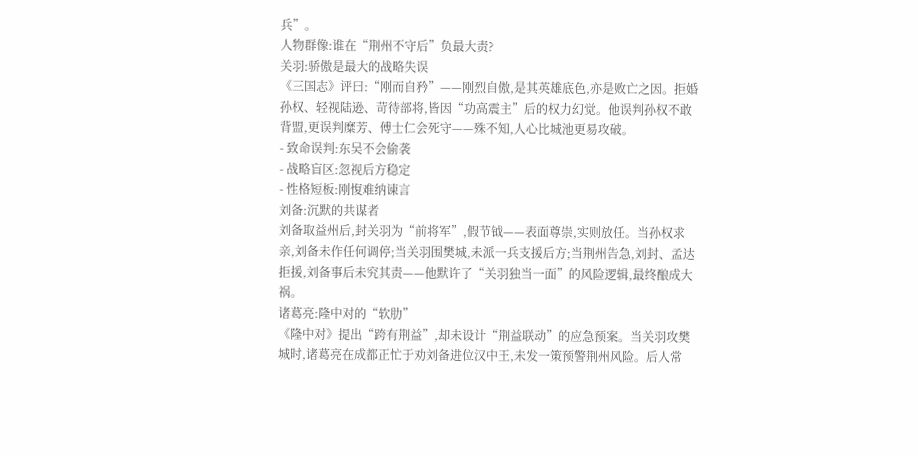兵”。
人物群像:谁在“荆州不守后”负最大责?
关羽:骄傲是最大的战略失误
《三国志》评曰:“刚而自矜”——刚烈自傲,是其英雄底色,亦是败亡之因。拒婚孙权、轻视陆逊、苛待部将,皆因“功高震主”后的权力幻觉。他误判孙权不敢背盟,更误判糜芳、傅士仁会死守——殊不知,人心比城池更易攻破。
- 致命误判:东吴不会偷袭
- 战略盲区:忽视后方稳定
- 性格短板:刚愎难纳谏言
刘备:沉默的共谋者
刘备取益州后,封关羽为“前将军”,假节钺——表面尊崇,实则放任。当孙权求亲,刘备未作任何调停;当关羽围樊城,未派一兵支援后方;当荆州告急,刘封、孟达拒援,刘备事后未究其责——他默许了“关羽独当一面”的风险逻辑,最终酿成大祸。
诸葛亮:隆中对的“软肋”
《隆中对》提出“跨有荆益”,却未设计“荆益联动”的应急预案。当关羽攻樊城时,诸葛亮在成都正忙于劝刘备进位汉中王,未发一策预警荆州风险。后人常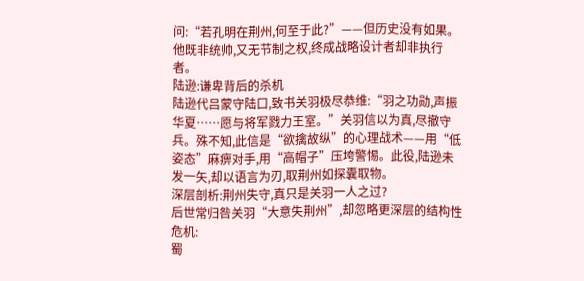问:“若孔明在荆州,何至于此?”——但历史没有如果。他既非统帅,又无节制之权,终成战略设计者却非执行者。
陆逊:谦卑背后的杀机
陆逊代吕蒙守陆口,致书关羽极尽恭维:“羽之功勋,声振华夏……愿与将军戮力王室。”关羽信以为真,尽撤守兵。殊不知,此信是“欲擒故纵”的心理战术——用“低姿态”麻痹对手,用“高帽子”压垮警惕。此役,陆逊未发一矢,却以语言为刃,取荆州如探囊取物。
深层剖析:荆州失守,真只是关羽一人之过?
后世常归咎关羽“大意失荆州”,却忽略更深层的结构性危机:
蜀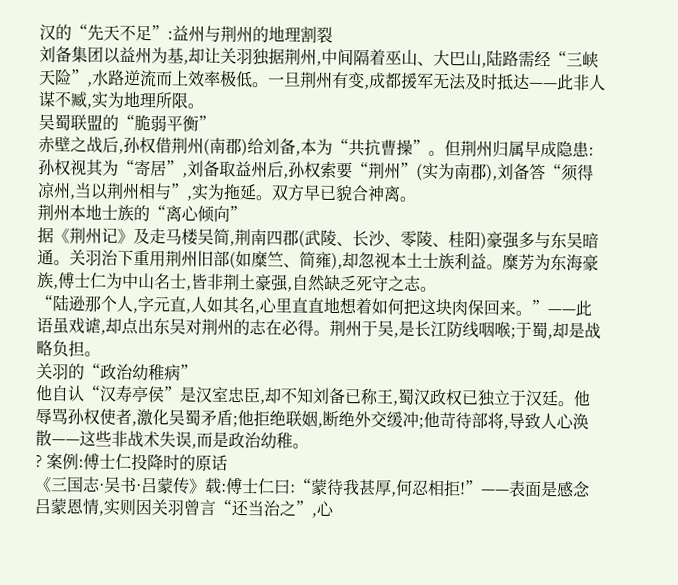汉的“先天不足”:益州与荆州的地理割裂
刘备集团以益州为基,却让关羽独据荆州,中间隔着巫山、大巴山,陆路需经“三峡天险”,水路逆流而上效率极低。一旦荆州有变,成都援军无法及时抵达——此非人谋不臧,实为地理所限。
吴蜀联盟的“脆弱平衡”
赤壁之战后,孙权借荆州(南郡)给刘备,本为“共抗曹操”。但荆州归属早成隐患:孙权视其为“寄居”,刘备取益州后,孙权索要“荆州”(实为南郡),刘备答“须得凉州,当以荆州相与”,实为拖延。双方早已貌合神离。
荆州本地士族的“离心倾向”
据《荆州记》及走马楼吴简,荆南四郡(武陵、长沙、零陵、桂阳)豪强多与东吴暗通。关羽治下重用荆州旧部(如糜竺、简雍),却忽视本土士族利益。糜芳为东海豪族,傅士仁为中山名士,皆非荆土豪强,自然缺乏死守之志。
“陆逊那个人,字元直,人如其名,心里直直地想着如何把这块肉保回来。”——此语虽戏谑,却点出东吴对荆州的志在必得。荆州于吴,是长江防线咽喉;于蜀,却是战略负担。
关羽的“政治幼稚病”
他自认“汉寿亭侯”是汉室忠臣,却不知刘备已称王,蜀汉政权已独立于汉廷。他辱骂孙权使者,激化吴蜀矛盾;他拒绝联姻,断绝外交缓冲;他苛待部将,导致人心涣散——这些非战术失误,而是政治幼稚。
? 案例:傅士仁投降时的原话
《三国志·吴书·吕蒙传》载:傅士仁曰:“蒙待我甚厚,何忍相拒!”——表面是感念吕蒙恩情,实则因关羽曾言“还当治之”,心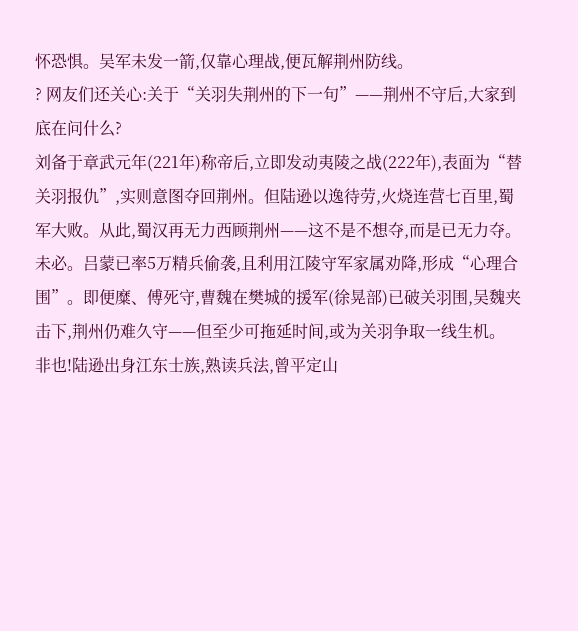怀恐惧。吴军未发一箭,仅靠心理战,便瓦解荆州防线。
? 网友们还关心:关于“关羽失荆州的下一句”——荆州不守后,大家到底在问什么?
刘备于章武元年(221年)称帝后,立即发动夷陵之战(222年),表面为“替关羽报仇”,实则意图夺回荆州。但陆逊以逸待劳,火烧连营七百里,蜀军大败。从此,蜀汉再无力西顾荆州——这不是不想夺,而是已无力夺。
未必。吕蒙已率5万精兵偷袭,且利用江陵守军家属劝降,形成“心理合围”。即便糜、傅死守,曹魏在樊城的援军(徐晃部)已破关羽围,吴魏夹击下,荆州仍难久守——但至少可拖延时间,或为关羽争取一线生机。
非也!陆逊出身江东士族,熟读兵法,曾平定山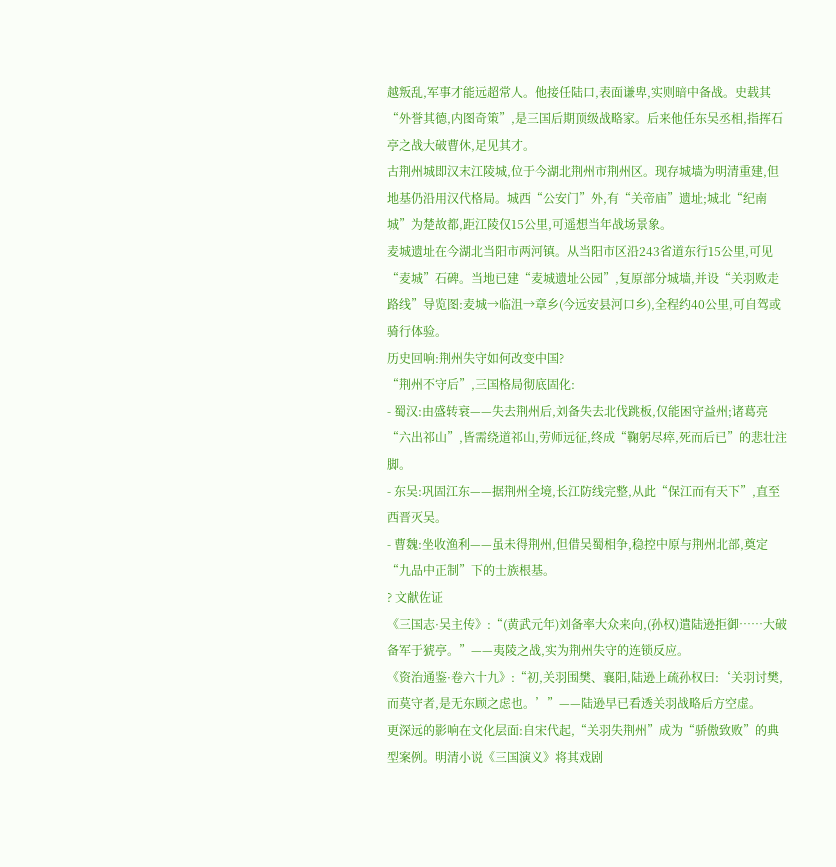越叛乱,军事才能远超常人。他接任陆口,表面谦卑,实则暗中备战。史载其“外誉其德,内图奇策”,是三国后期顶级战略家。后来他任东吴丞相,指挥石亭之战大破曹休,足见其才。
古荆州城即汉末江陵城,位于今湖北荆州市荆州区。现存城墙为明清重建,但地基仍沿用汉代格局。城西“公安门”外,有“关帝庙”遗址;城北“纪南城”为楚故都,距江陵仅15公里,可遥想当年战场景象。
麦城遗址在今湖北当阳市两河镇。从当阳市区沿243省道东行15公里,可见“麦城”石碑。当地已建“麦城遗址公园”,复原部分城墙,并设“关羽败走路线”导览图:麦城→临沮→章乡(今远安县河口乡),全程约40公里,可自驾或骑行体验。
历史回响:荆州失守如何改变中国?
“荆州不守后”,三国格局彻底固化:
- 蜀汉:由盛转衰——失去荆州后,刘备失去北伐跳板,仅能困守益州;诸葛亮“六出祁山”,皆需绕道祁山,劳师远征,终成“鞠躬尽瘁,死而后已”的悲壮注脚。
- 东吴:巩固江东——据荆州全境,长江防线完整,从此“保江而有天下”,直至西晋灭吴。
- 曹魏:坐收渔利——虽未得荆州,但借吴蜀相争,稳控中原与荆州北部,奠定“九品中正制”下的士族根基。
? 文献佐证
《三国志·吴主传》:“(黄武元年)刘备率大众来向,(孙权)遣陆逊拒御……大破备军于猇亭。”——夷陵之战,实为荆州失守的连锁反应。
《资治通鉴·卷六十九》:“初,关羽围樊、襄阳,陆逊上疏孙权曰:‘关羽讨樊,而莫守者,是无东顾之虑也。’”——陆逊早已看透关羽战略后方空虚。
更深远的影响在文化层面:自宋代起,“关羽失荆州”成为“骄傲致败”的典型案例。明清小说《三国演义》将其戏剧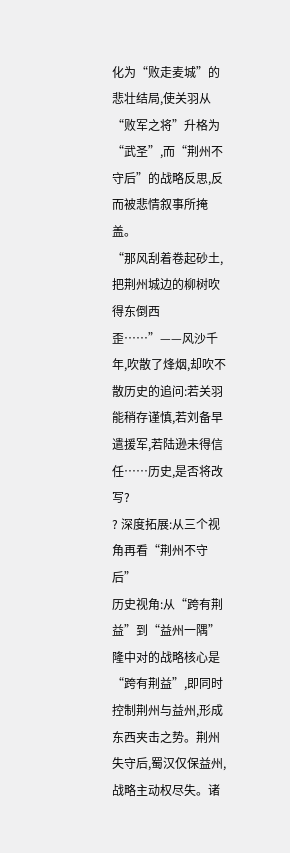化为“败走麦城”的悲壮结局,使关羽从“败军之将”升格为“武圣”,而“荆州不守后”的战略反思,反而被悲情叙事所掩盖。
“那风刮着卷起砂土,把荆州城边的柳树吹得东倒西歪……”——风沙千年,吹散了烽烟,却吹不散历史的追问:若关羽能稍存谨慎,若刘备早遣援军,若陆逊未得信任……历史,是否将改写?
? 深度拓展:从三个视角再看“荆州不守后”
历史视角:从“跨有荆益”到“益州一隅”
隆中对的战略核心是“跨有荆益”,即同时控制荆州与益州,形成东西夹击之势。荆州失守后,蜀汉仅保益州,战略主动权尽失。诸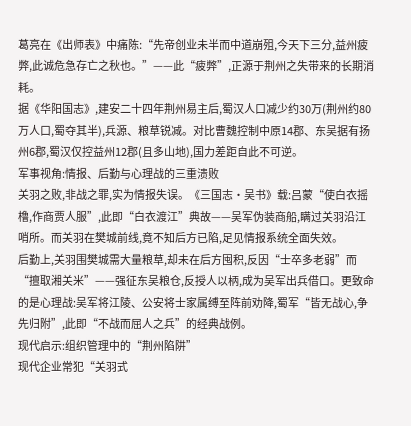葛亮在《出师表》中痛陈:“先帝创业未半而中道崩殂,今天下三分,益州疲弊,此诚危急存亡之秋也。”——此“疲弊”,正源于荆州之失带来的长期消耗。
据《华阳国志》,建安二十四年荆州易主后,蜀汉人口减少约30万(荆州约80万人口,蜀夺其半),兵源、粮草锐减。对比曹魏控制中原14郡、东吴据有扬州6郡,蜀汉仅控益州12郡(且多山地),国力差距自此不可逆。
军事视角:情报、后勤与心理战的三重溃败
关羽之败,非战之罪,实为情报失误。《三国志·吴书》载:吕蒙“使白衣摇橹,作商贾人服”,此即“白衣渡江”典故——吴军伪装商船,瞒过关羽沿江哨所。而关羽在樊城前线,竟不知后方已陷,足见情报系统全面失效。
后勤上,关羽围樊城需大量粮草,却未在后方囤积,反因“士卒多老弱”而“擅取湘关米”——强征东吴粮仓,反授人以柄,成为吴军出兵借口。更致命的是心理战:吴军将江陵、公安将士家属缚至阵前劝降,蜀军“皆无战心,争先归附”,此即“不战而屈人之兵”的经典战例。
现代启示:组织管理中的“荆州陷阱”
现代企业常犯“关羽式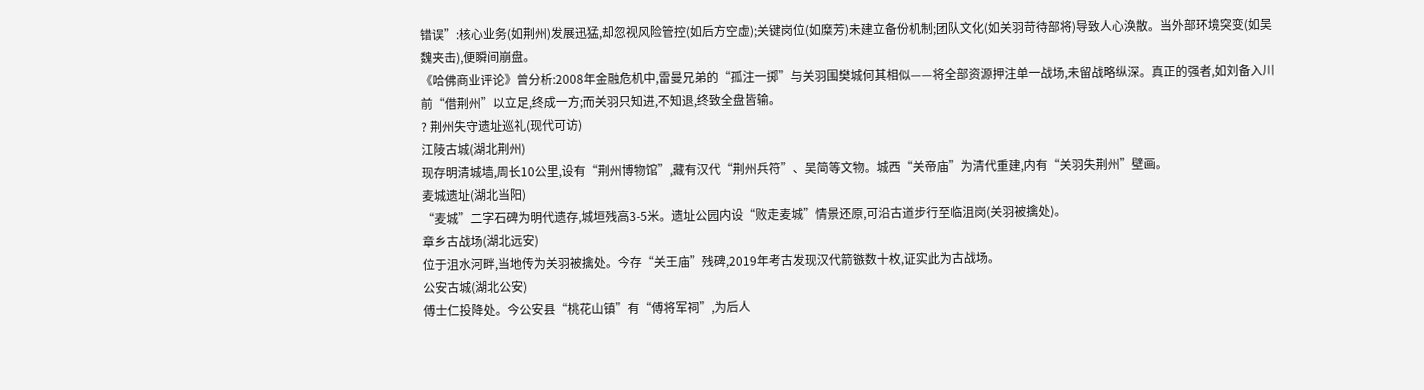错误”:核心业务(如荆州)发展迅猛,却忽视风险管控(如后方空虚);关键岗位(如糜芳)未建立备份机制;团队文化(如关羽苛待部将)导致人心涣散。当外部环境突变(如吴魏夹击),便瞬间崩盘。
《哈佛商业评论》曾分析:2008年金融危机中,雷曼兄弟的“孤注一掷”与关羽围樊城何其相似——将全部资源押注单一战场,未留战略纵深。真正的强者,如刘备入川前“借荆州”以立足,终成一方;而关羽只知进,不知退,终致全盘皆输。
? 荆州失守遗址巡礼(现代可访)
江陵古城(湖北荆州)
现存明清城墙,周长10公里,设有“荆州博物馆”,藏有汉代“荆州兵符”、吴简等文物。城西“关帝庙”为清代重建,内有“关羽失荆州”壁画。
麦城遗址(湖北当阳)
“麦城”二字石碑为明代遗存,城垣残高3-5米。遗址公园内设“败走麦城”情景还原,可沿古道步行至临沮岗(关羽被擒处)。
章乡古战场(湖北远安)
位于沮水河畔,当地传为关羽被擒处。今存“关王庙”残碑,2019年考古发现汉代箭镞数十枚,证实此为古战场。
公安古城(湖北公安)
傅士仁投降处。今公安县“桃花山镇”有“傅将军祠”,为后人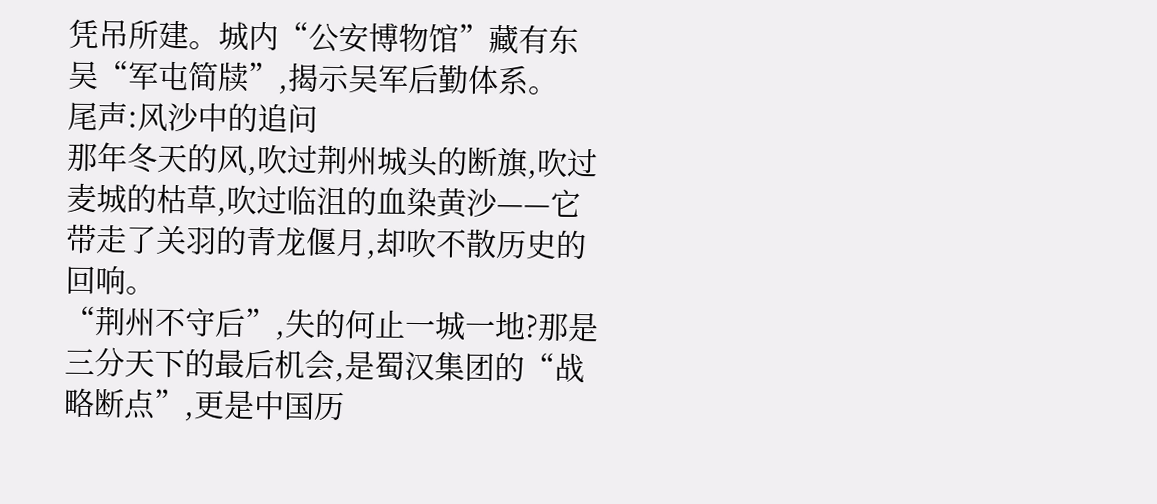凭吊所建。城内“公安博物馆”藏有东吴“军屯简牍”,揭示吴军后勤体系。
尾声:风沙中的追问
那年冬天的风,吹过荆州城头的断旗,吹过麦城的枯草,吹过临沮的血染黄沙——它带走了关羽的青龙偃月,却吹不散历史的回响。
“荆州不守后”,失的何止一城一地?那是三分天下的最后机会,是蜀汉集团的“战略断点”,更是中国历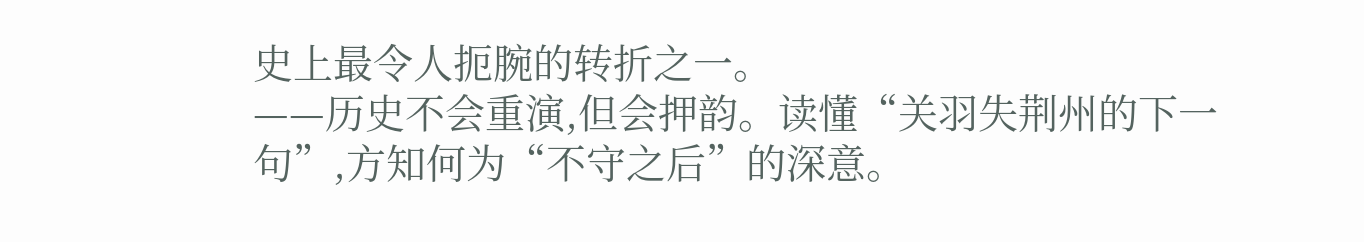史上最令人扼腕的转折之一。
——历史不会重演,但会押韵。读懂“关羽失荆州的下一句”,方知何为“不守之后”的深意。